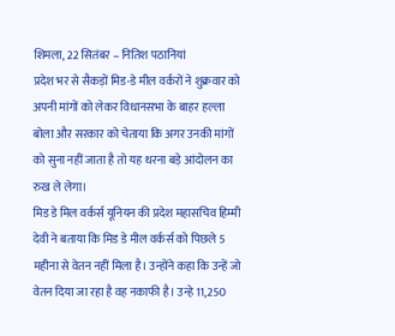शिमला, 22 सितंबर – नितिश पठानियां
प्रदेश भर से सैकड़ों मिड-डे मील वर्करों ने शुक्रवार को अपनी मांगों को लेकर विधानसभा के बाहर हल्ला बोला और सरकार को चेताया कि अगर उनकी मांगों को सुना नहीं जाता है तो यह धरना बड़े आंदोलन का रुख ले लेगा।
मिड डे मिल वर्कर्स यूनियन की प्रदेश महासचिव हिम्मी देवी ने बताया कि मिड डे मील वर्कर्स को पिछले 5 महीना से वेतन नहीं मिला है। उन्होंने कहा कि उन्हें जो वेतन दिया जा रहा है वह नकाफी है। उन्हे 11,250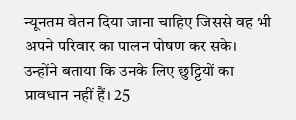न्यूनतम वेतन दिया जाना चाहिए जिससे वह भी अपने परिवार का पालन पोषण कर सके।
उन्होंने बताया कि उनके लिए छुट्टियों का प्रावधान नहीं हैं। 25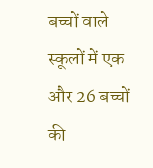बच्चों वाले स्कूलों में एक और 26 बच्चों की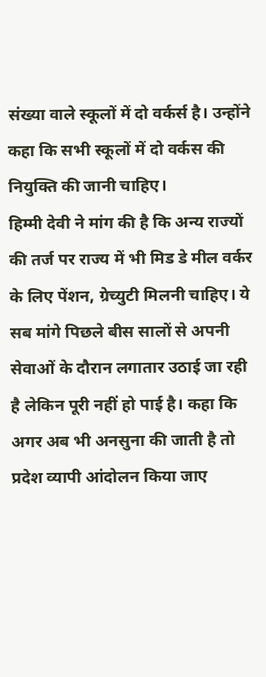संख्या वाले स्कूलों में दो वर्कर्स है। उन्होंने कहा कि सभी स्कूलों में दो वर्कस की नियुक्ति की जानी चाहिए।
हिम्मी देवी ने मांग की है कि अन्य राज्यों की तर्ज पर राज्य में भी मिड डे मील वर्कर के लिए पेंशन, ग्रेच्युटी मिलनी चाहिए। ये सब मांगे पिछले बीस सालों से अपनी सेवाओं के दौरान लगातार उठाई जा रही है लेकिन पूरी नहीं हो पाई है। कहा कि अगर अब भी अनसुना की जाती है तो प्रदेश व्यापी आंदोलन किया जाए